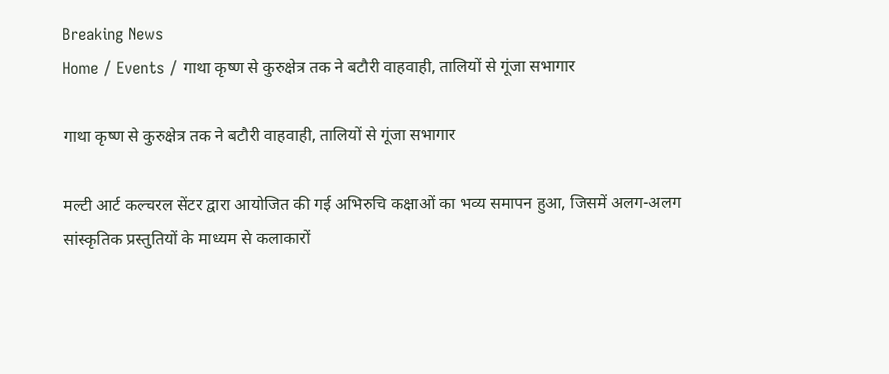Breaking News
Home / Events / गाथा कृष्ण से कुरुक्षेत्र तक ने बटौरी वाहवाही, तालियों से गूंजा सभागार

गाथा कृष्ण से कुरुक्षेत्र तक ने बटौरी वाहवाही, तालियों से गूंजा सभागार

मल्टी आर्ट कल्चरल सेंटर द्वारा आयोजित की गई अभिरुचि कक्षाओं का भव्य समापन हुआ, जिसमें अलग-अलग सांस्कृतिक प्रस्तुतियों के माध्यम से कलाकारों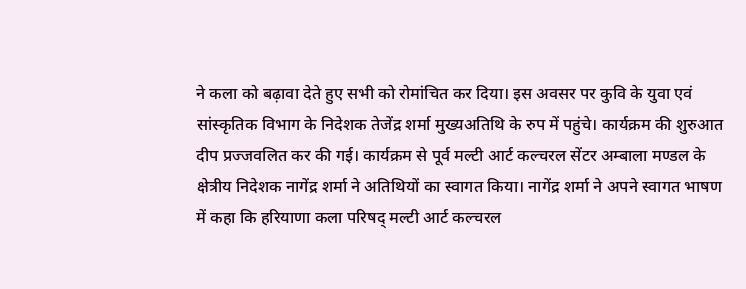ने कला को बढ़ावा देते हुए सभी को रोमांचित कर दिया। इस अवसर पर कुवि के युवा एवं सांस्कृतिक विभाग के निदेशक तेजेंद्र शर्मा मुख्यअतिथि के रुप में पहुंचे। कार्यक्रम की शुरुआत दीप प्रज्जवलित कर की गई। कार्यक्रम से पूर्व मल्टी आर्ट कल्चरल सेंटर अम्बाला मण्डल के क्षेत्रीय निदेशक नागेंद्र शर्मा ने अतिथियों का स्वागत किया। नागेंद्र शर्मा ने अपने स्वागत भाषण में कहा कि हरियाणा कला परिषद् मल्टी आर्ट कल्चरल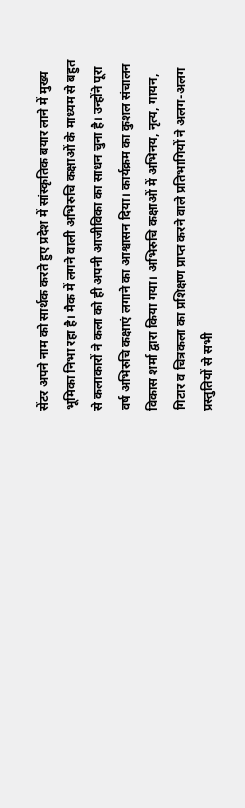सेंटर अपने नाम को सार्थक करते हुए प्रदेश में सांस्कृतिक बयार लाने में मुख्य भूमिका निभा रहा है। मैक में लगने वाली अभिरुचि कक्षाओं के माध्यम से बहुत से कलाकारों ने कला को ही अपनी आजीविका का साधन चुना है। उन्होंने पूरा वर्ष अभिरुचि कक्षाएं लगाने का आश्वासन दिया। कार्यक्रम का कुशल संचालन विकास शर्मा द्वारा किया गया। अभिरुचि कक्षाओं में अभिनय, नृत्य, गायन, गिटार व चित्रकला का प्रशिक्षण प्राप्त करने वाले प्रतिभागियों ने अलग-अलग प्रस्तुतियों से सभी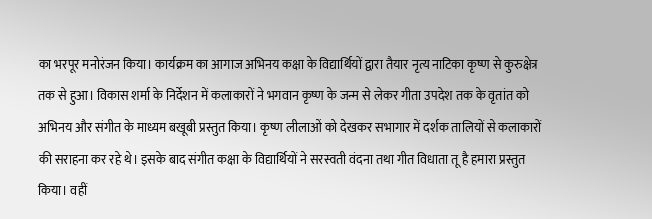का भरपूर मनोरंजन किया। कार्यक्रम का आगाज अभिनय कक्षा के विद्यार्थियों द्वारा तैयार नृत्य नाटिका कृष्ण से कुरुक्षेत्र तक से हुआ। विकास शर्मा के निर्देशन में कलाकारों ने भगवान कृष्ण के जन्म से लेकर गीता उपदेश तक के वृतांत को अभिनय और संगीत के माध्यम बखूबी प्रस्तुत किया। कृष्ण लीलाओं को देखकर सभागार में दर्शक तालियों से कलाकारों की सराहना कर रहे थे। इसके बाद संगीत कक्षा के विद्यार्थियों ने सरस्वती वंदना तथा गीत विधाता तू है हमारा प्रस्तुत किया। वहीं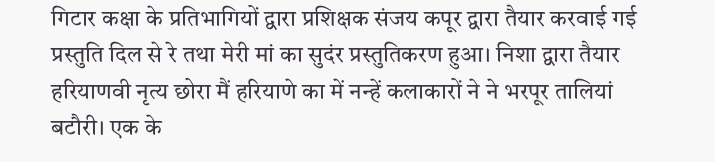गिटार कक्षा के प्रतिभागियों द्वारा प्रशिक्षक संजय कपूर द्वारा तैयार करवाई गई प्रस्तुति दिल से रे तथा मेरी मां का सुदंर प्रस्तुतिकरण हुआ। निशा द्वारा तैयार हरियाणवी नृत्य छोरा मैं हरियाणे का में नन्हें कलाकारों ने ने भरपूर तालियां बटौरी। एक के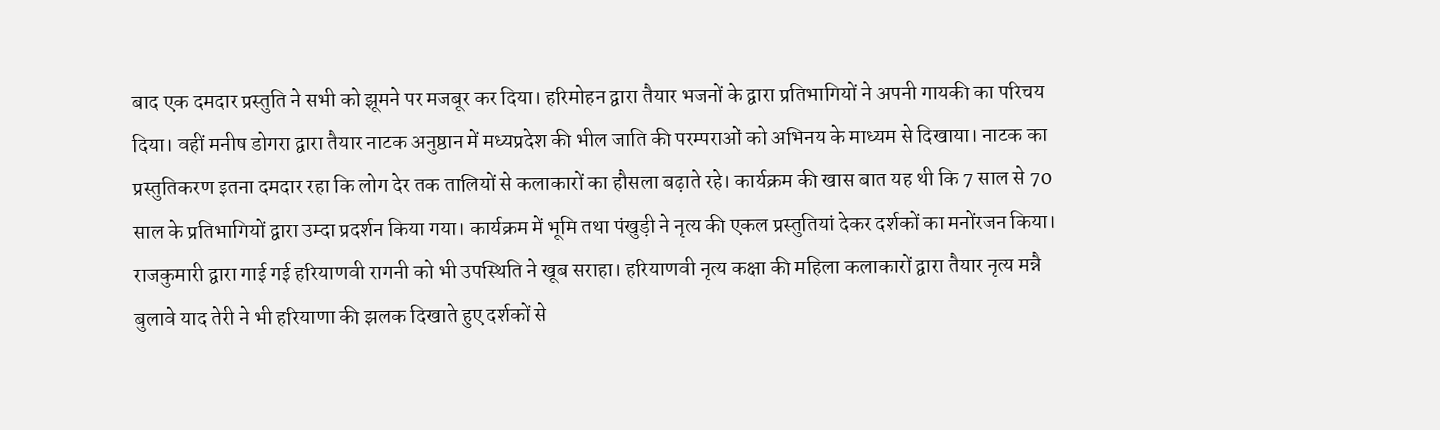बाद एक दमदार प्रस्तुति ने सभी को झूमने पर मजबूर कर दिया। हरिमोहन द्वारा तैयार भजनों के द्वारा प्रतिभागियों ने अपनी गायकी का परिचय दिया। वहीं मनीष डोगरा द्वारा तैयार नाटक अनुष्ठान में मध्यप्रदेश की भील जाति की परम्पराओं को अभिनय के माध्यम से दिखाया। नाटक का प्रस्तुतिकरण इतना दमदार रहा कि लोग देर तक तालियों से कलाकारों का हौसला बढ़ाते रहे। कार्यक्रम की खास बात यह थी कि 7 साल से 70 साल के प्रतिभागियों द्वारा उम्दा प्रदर्शन किया गया। कार्यक्रम में भूमि तथा पंखुड़ी ने नृत्य की एकल प्रस्तुतियां देकर दर्शकों का मनोंरजन किया। राजकुमारी द्वारा गाई गई हरियाणवी रागनी को भी उपस्थिति ने खूब सराहा। हरियाणवी नृत्य कक्षा की महिला कलाकारों द्वारा तैयार नृत्य मन्नै बुलावे याद तेरी ने भी हरियाणा की झलक दिखाते हुए दर्शकों से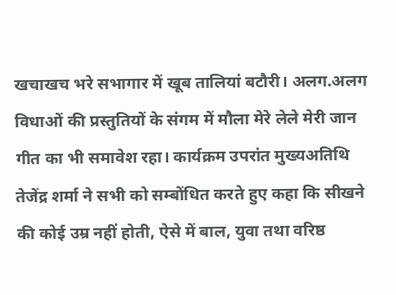खचाखच भरे सभागार में खूब तालियां बटौरी। अलग.अलग विधाओं की प्रस्तुतियों के संगम में मौला मेरे लेले मेरी जान गीत का भी समावेश रहा। कार्यक्रम उपरांत मुख्यअतिथि तेजेंद्र शर्मा ने सभी को सम्बोंधित करते हुए कहा कि सीखने की कोई उम्र नहीं होती, ऐसे में बाल, युवा तथा वरिष्ठ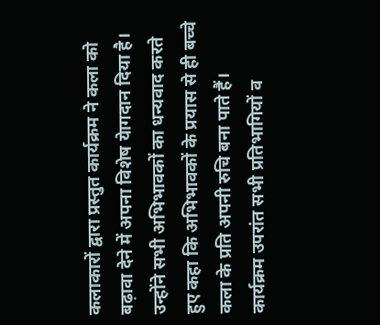कलाकारों द्वारा प्रस्तुत कार्यक्रम ने कला को बढ़ावा देने में अपना विशेष येागदान दिया है। उन्होंने सभी अभिभावकों का धन्यवाद करते हुए कहा कि अभिभावकों के प्रयास से ही बच्चे कला के प्रति अपनी रुचि बना पाते हैं। कार्यक्रम उपरांत सभी प्रतिभागियों व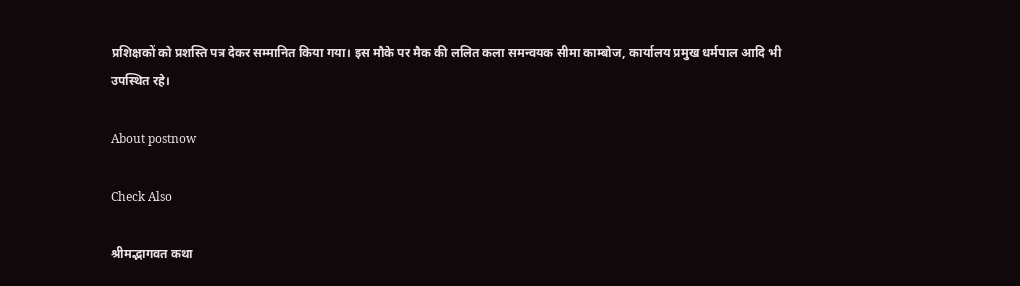प्रशिक्षकों को प्रशस्ति पत्र देकर सम्मानित किया गया। इस मौके पर मैक की ललित कला समन्वयक सीमा काम्बोज, कार्यालय प्रमुख धर्मपाल आदि भी उपस्थित रहे।

About postnow

Check Also

श्रीमद्भागवत कथा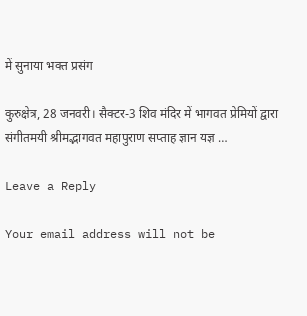में सुनाया भक्त प्रसंग

कुरुक्षेत्र, 28 जनवरी। सैक्टर-3 शिव मंदिर में भागवत प्रेमियों द्वारा संगीतमयी श्रीमद्भागवत महापुराण सप्ताह ज्ञान यज्ञ …

Leave a Reply

Your email address will not be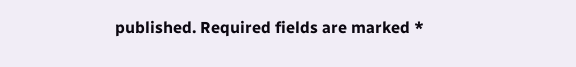published. Required fields are marked *